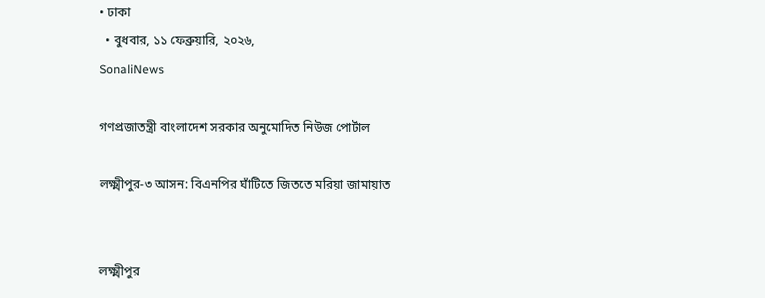• ঢাকা
  • বুধবার, ১১ ফেব্রুয়ারি, ২০২৬,
SonaliNews

গণপ্রজাতন্ত্রী বাংলাদেশ সরকার অনুমোদিত নিউজ পোর্টাল

লক্ষ্মীপুর-৩ আসন: বিএনপির ঘাঁটিতে জিততে মরিয়া জামায়াত


লক্ষ্মীপুর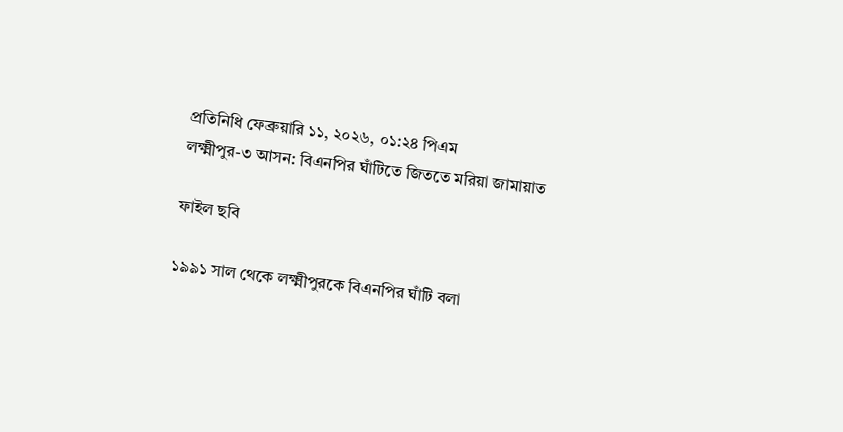প্রতিনিধি ফেব্রুয়ারি ১১, ২০২৬, ০১:২৪ পিএম
লক্ষ্মীপুর-৩ আসন: বিএনপির ঘাঁটিতে জিততে মরিয়া জামায়াত

ফাইল ছবি

১৯৯১ সাল থেকে লক্ষ্মীপুরকে বিএনপির ঘাঁটি বলা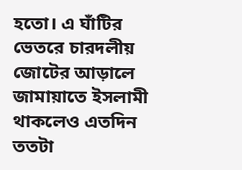হতো। এ ঘাঁটির ভেতরে চারদলীয় জোটের আড়ালে জামায়াতে ইসলামী থাকলেও এতদিন ততটা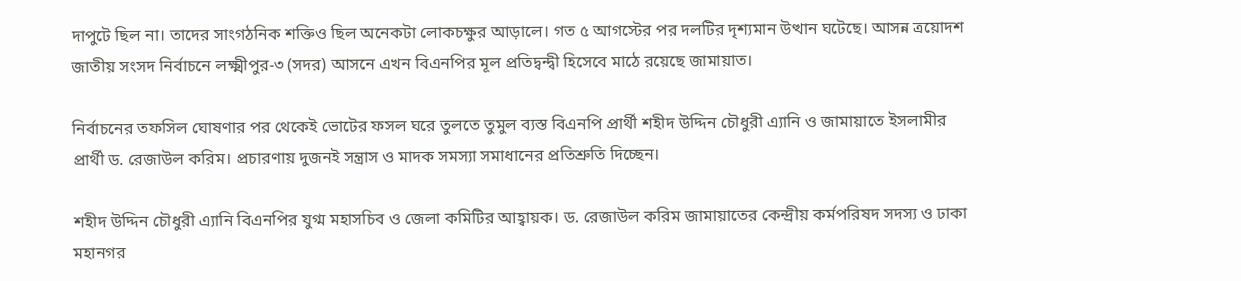দাপুটে ছিল না। তাদের সাংগঠনিক শক্তিও ছিল অনেকটা লোকচক্ষুর আড়ালে। গত ৫ আগস্টের পর দলটির দৃশ্যমান উত্থান ঘটেছে। আসন্ন ত্রয়োদশ জাতীয় সংসদ নির্বাচনে লক্ষ্মীপুর-৩ (সদর) আসনে এখন বিএনপির মূল প্রতিদ্বন্দ্বী হিসেবে মাঠে রয়েছে জামায়াত।

নির্বাচনের তফসিল ঘোষণার পর থেকেই ভোটের ফসল ঘরে তুলতে তুমুল ব্যস্ত বিএনপি প্রার্থী শহীদ উদ্দিন চৌধুরী এ্যানি ও জামায়াতে ইসলামীর প্রার্থী ড. রেজাউল করিম। প্রচারণায় দুজনই সন্ত্রাস ও মাদক সমস্যা সমাধানের প্রতিশ্রুতি দিচ্ছেন।

শহীদ উদ্দিন চৌধুরী এ্যানি বিএনপির যুগ্ম মহাসচিব ও জেলা কমিটির আহ্বায়ক। ড. রেজাউল করিম জামায়াতের কেন্দ্রীয় কর্মপরিষদ সদস্য ও ঢাকা মহানগর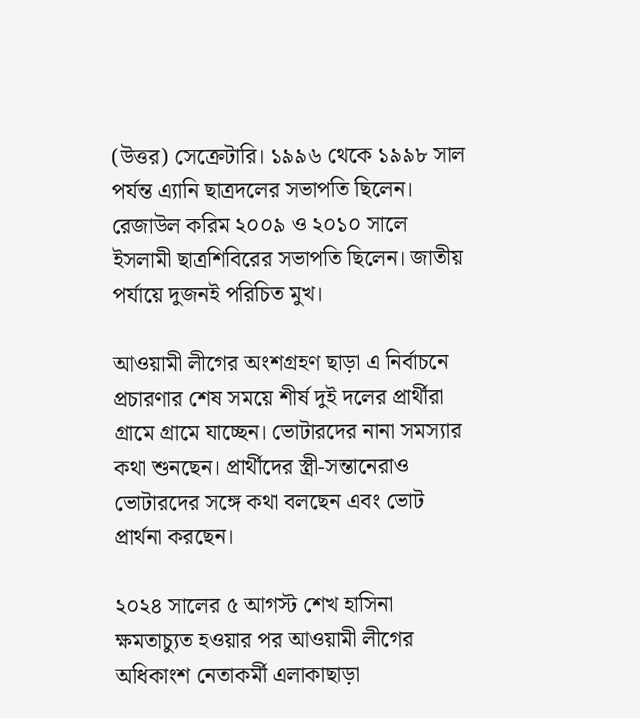(উত্তর) সেক্রেটারি। ১৯৯৬ থেকে ১৯৯৮ সাল পর্যন্ত এ্যানি ছাত্রদলের সভাপতি ছিলেন। রেজাউল করিম ২০০৯ ও ২০১০ সালে ইসলামী ছাত্রশিবিরের সভাপতি ছিলেন। জাতীয় পর্যায়ে দুজনই পরিচিত মুখ।

আওয়ামী লীগের অংশগ্রহণ ছাড়া এ নির্বাচনে প্রচারণার শেষ সময়ে শীর্ষ দুই দলের প্রার্থীরা গ্রামে গ্রামে যাচ্ছেন। ভোটারদের নানা সমস্যার কথা শুনছেন। প্রার্থীদের স্ত্রী-সন্তানেরাও ভোটারদের সঙ্গে কথা বলছেন এবং ভোট প্রার্থনা করছেন।

২০২৪ সালের ৫ আগস্ট শেখ হাসিনা ক্ষমতাচ্যুত হওয়ার পর আওয়ামী লীগের অধিকাংশ নেতাকর্মী এলাকাছাড়া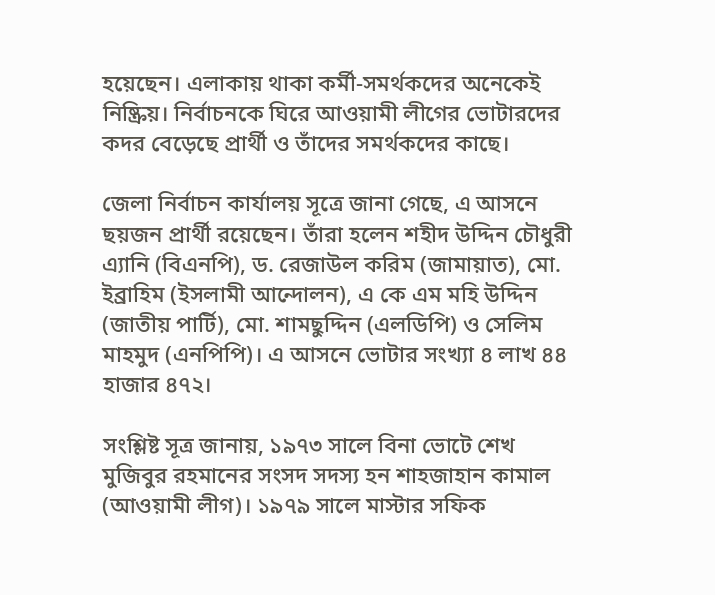হয়েছেন। এলাকায় থাকা কর্মী-সমর্থকদের অনেকেই নিষ্ক্রিয়। নির্বাচনকে ঘিরে আওয়ামী লীগের ভোটারদের কদর বেড়েছে প্রার্থী ও তাঁদের সমর্থকদের কাছে।

জেলা নির্বাচন কার্যালয় সূত্রে জানা গেছে, এ আসনে ছয়জন প্রার্থী রয়েছেন। তাঁরা হলেন শহীদ উদ্দিন চৌধুরী এ্যানি (বিএনপি), ড. রেজাউল করিম (জামায়াত), মো. ইব্রাহিম (ইসলামী আন্দোলন), এ কে এম মহি উদ্দিন (জাতীয় পার্টি), মো. শামছুদ্দিন (এলডিপি) ও সেলিম মাহমুদ (এনপিপি)। এ আসনে ভোটার সংখ্যা ৪ লাখ ৪৪ হাজার ৪৭২।

সংশ্লিষ্ট সূত্র জানায়, ১৯৭৩ সালে বিনা ভোটে শেখ মুজিবুর রহমানের সংসদ সদস্য হন শাহজাহান কামাল (আওয়ামী লীগ)। ১৯৭৯ সালে মাস্টার সফিক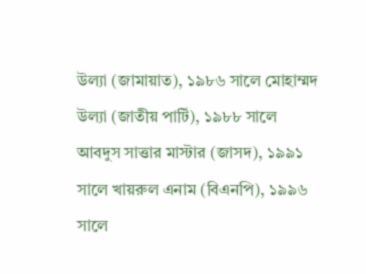উল্যা (জামায়াত), ১৯৮৬ সালে মোহাম্মদ উল্যা (জাতীয় পার্টি), ১৯৮৮ সালে আবদুস সাত্তার মাস্টার (জাসদ), ১৯৯১ সালে খায়রুল এনাম (বিএনপি), ১৯৯৬ সালে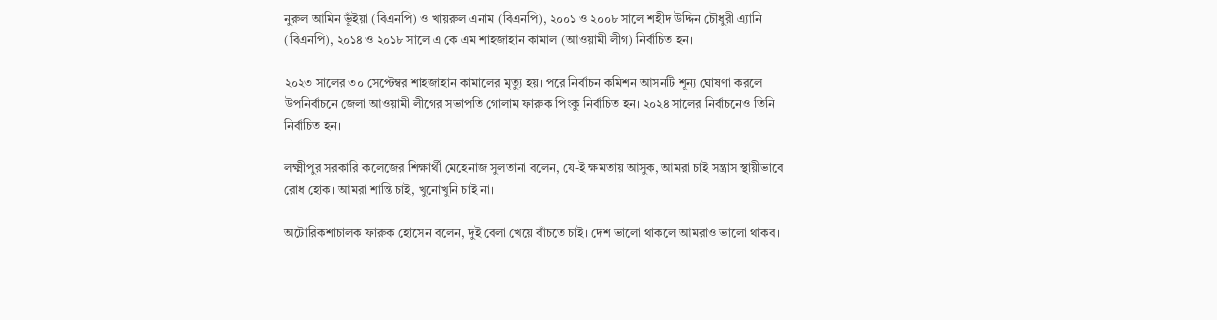নুরুল আমিন ভূঁইয়া (বিএনপি) ও খায়রুল এনাম (বিএনপি), ২০০১ ও ২০০৮ সালে শহীদ উদ্দিন চৌধুরী এ্যানি (বিএনপি), ২০১৪ ও ২০১৮ সালে এ কে এম শাহজাহান কামাল (আওয়ামী লীগ) নির্বাচিত হন।

২০২৩ সালের ৩০ সেপ্টেম্বর শাহজাহান কামালের মৃত্যু হয়। পরে নির্বাচন কমিশন আসনটি শূন্য ঘোষণা করলে উপনির্বাচনে জেলা আওয়ামী লীগের সভাপতি গোলাম ফারুক পিংকু নির্বাচিত হন। ২০২৪ সালের নির্বাচনেও তিনি নির্বাচিত হন।

লক্ষ্মীপুর সরকারি কলেজের শিক্ষার্থী মেহেনাজ সুলতানা বলেন, যে-ই ক্ষমতায় আসুক, আমরা চাই সন্ত্রাস স্থায়ীভাবে রোধ হোক। আমরা শান্তি চাই, খুনোখুনি চাই না।

অটোরিকশাচালক ফারুক হোসেন বলেন, দুই বেলা খেয়ে বাঁচতে চাই। দেশ ভালো থাকলে আমরাও ভালো থাকব।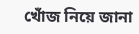খোঁজ নিয়ে জানা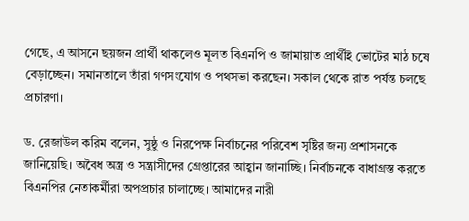গেছে, এ আসনে ছয়জন প্রার্থী থাকলেও মূলত বিএনপি ও জামায়াত প্রার্থীই ভোটের মাঠ চষে বেড়াচ্ছেন। সমানতালে তাঁরা গণসংযোগ ও পথসভা করছেন। সকাল থেকে রাত পর্যন্ত চলছে প্রচারণা।

ড. রেজাউল করিম বলেন, সুষ্ঠু ও নিরপেক্ষ নির্বাচনের পরিবেশ সৃষ্টির জন্য প্রশাসনকে জানিয়েছি। অবৈধ অস্ত্র ও সন্ত্রাসীদের গ্রেপ্তারের আহ্বান জানাচ্ছি। নির্বাচনকে বাধাগ্রস্ত করতে বিএনপির নেতাকর্মীরা অপপ্রচার চালাচ্ছে। আমাদের নারী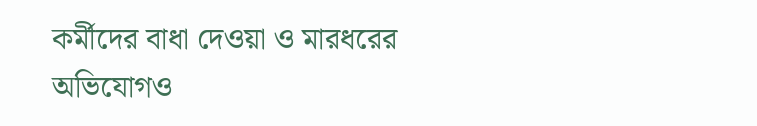কর্মীদের বাধা দেওয়া ও মারধরের অভিযোগও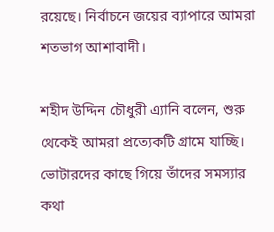রয়েছে। নির্বাচনে জয়ের ব্যাপারে আমরা শতভাগ আশাবাদী।

শহীদ উদ্দিন চৌধুরী এ্যানি বলেন, শুরু থেকেই আমরা প্রত্যেকটি গ্রামে যাচ্ছি। ভোটারদের কাছে গিয়ে তাঁদের সমস্যার কথা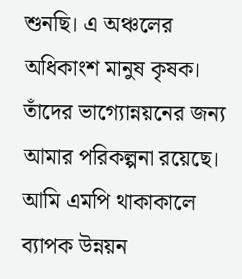শুনছি। এ অঞ্চলের অধিকাংশ মানুষ কৃষক। তাঁদের ভাগ্যোন্নয়নের জন্য আমার পরিকল্পনা রয়েছে। আমি এমপি থাকাকালে ব্যাপক উন্নয়ন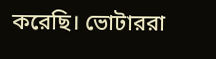করেছি। ভোটাররা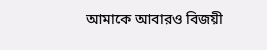আমাকে আবারও বিজয়ী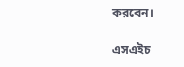করবেন।

এসএইচ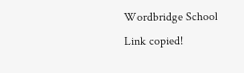Wordbridge School
Link copied!